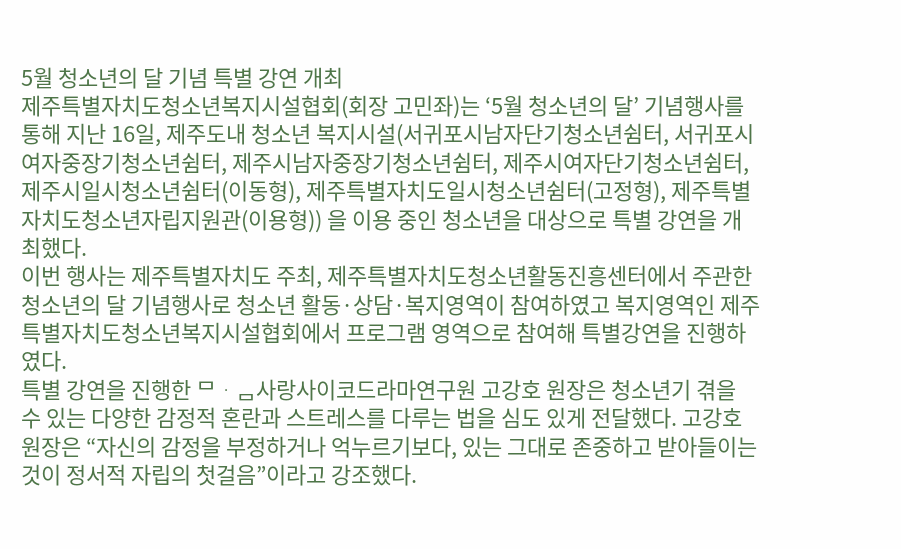5월 청소년의 달 기념 특별 강연 개최
제주특별자치도청소년복지시설협회(회장 고민좌)는 ‘5월 청소년의 달’ 기념행사를 통해 지난 16일, 제주도내 청소년 복지시설(서귀포시남자단기청소년쉼터, 서귀포시여자중장기청소년쉼터, 제주시남자중장기청소년쉼터, 제주시여자단기청소년쉼터, 제주시일시청소년쉼터(이동형), 제주특별자치도일시청소년쉼터(고정형), 제주특별자치도청소년자립지원관(이용형)) 을 이용 중인 청소년을 대상으로 특별 강연을 개최했다.
이번 행사는 제주특별자치도 주최, 제주특별자치도청소년활동진흥센터에서 주관한 청소년의 달 기념행사로 청소년 활동·상담·복지영역이 참여하였고 복지영역인 제주특별자치도청소년복지시설협회에서 프로그램 영역으로 참여해 특별강연을 진행하였다.
특별 강연을 진행한 ᄆᆞᆷ사랑사이코드라마연구원 고강호 원장은 청소년기 겪을 수 있는 다양한 감정적 혼란과 스트레스를 다루는 법을 심도 있게 전달했다. 고강호 원장은 “자신의 감정을 부정하거나 억누르기보다, 있는 그대로 존중하고 받아들이는 것이 정서적 자립의 첫걸음”이라고 강조했다.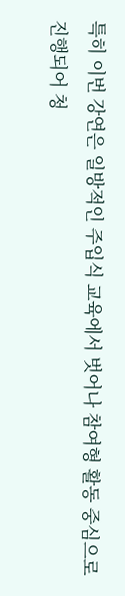특히 이번 강연은 일방적인 주입식 교육에서 벗어나 참여형 활동 중심으로 진행되어 청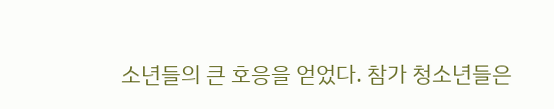소년들의 큰 호응을 얻었다. 참가 청소년들은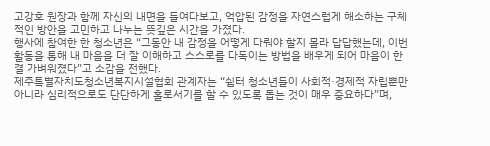고강호 원장과 함께 자신의 내면을 들여다보고, 억압된 감정을 자연스럽게 해소하는 구체적인 방안을 고민하고 나누는 뜻깊은 시간을 가졌다.
행사에 참여한 한 청소년은 “그동안 내 감정을 어떻게 다뤄야 할지 몰라 답답했는데, 이번 활동을 통해 내 마음을 더 잘 이해하고 스스로를 다독이는 방법을 배우게 되어 마음이 한결 가벼워졌다”고 소감을 전했다.
제주특별자치도청소년복지시설협회 관계자는 “쉼터 청소년들이 사회적·경제적 자립뿐만 아니라 심리적으로도 단단하게 홀로서기를 할 수 있도록 돕는 것이 매우 중요하다”며,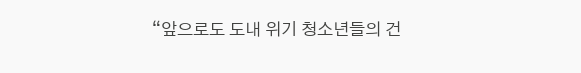“앞으로도 도내 위기 청소년들의 건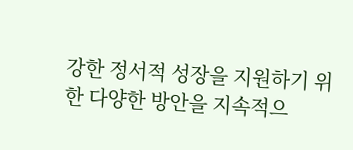강한 정서적 성장을 지원하기 위한 다양한 방안을 지속적으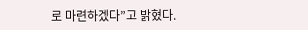로 마련하겠다”고 밝혔다.